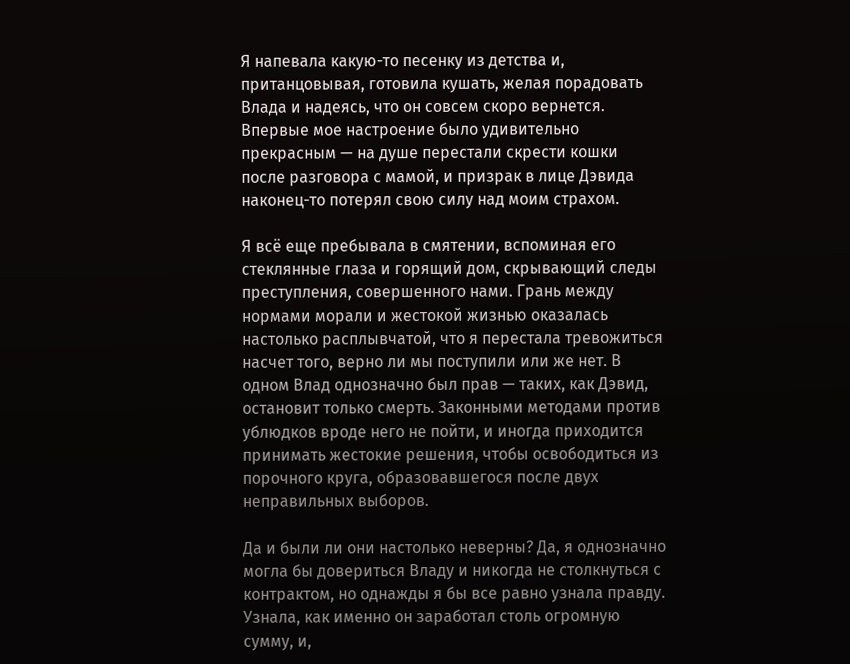Я напевала какую-то песенку из детства и, пританцовывая, готовила кушать, желая порадовать Влада и надеясь, что он совсем скоро вернется. Впервые мое настроение было удивительно прекрасным — на душе перестали скрести кошки после разговора с мамой, и призрак в лице Дэвида наконец-то потерял свою силу над моим страхом.

Я всё еще пребывала в смятении, вспоминая его стеклянные глаза и горящий дом, скрывающий следы преступления, совершенного нами. Грань между нормами морали и жестокой жизнью оказалась настолько расплывчатой, что я перестала тревожиться насчет того, верно ли мы поступили или же нет. В одном Влад однозначно был прав — таких, как Дэвид, остановит только смерть. Законными методами против ублюдков вроде него не пойти, и иногда приходится принимать жестокие решения, чтобы освободиться из порочного круга, образовавшегося после двух неправильных выборов.

Да и были ли они настолько неверны? Да, я однозначно могла бы довериться Владу и никогда не столкнуться с контрактом, но однажды я бы все равно узнала правду. Узнала, как именно он заработал столь огромную сумму, и,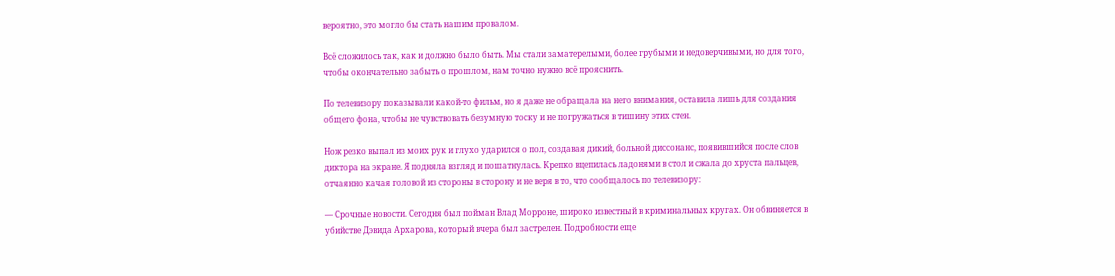вероятно, это могло бы стать нашим провалом.

Всё сложилось так, как и должно было быть. Мы стали заматерелыми, более грубыми и недоверчивыми, но для того, чтобы окончательно забыть о прошлом, нам точно нужно всё прояснить.

По телевизору показывали какой-то фильм, но я даже не обращала на него внимания, оставила лишь для создания общего фона, чтобы не чувствовать безумную тоску и не погружаться в тишину этих стен.

Нож резко выпал из моих рук и глухо ударился о пол, создавая дикий, больной диссонанс, появившийся после слов диктора на экране. Я подняла взгляд и пошатнулась. Крепко вцепилась ладонями в стол и сжала до хруста пальцев, отчаянно качая головой из стороны в сторону и не веря в то, что сообщалось по телевизору:

— Срочные новости. Сегодня был пойман Влад Морроне, широко известный в криминальных кругах. Он обвиняется в убийстве Дэвида Архарова, который вчера был застрелен. Подробности еще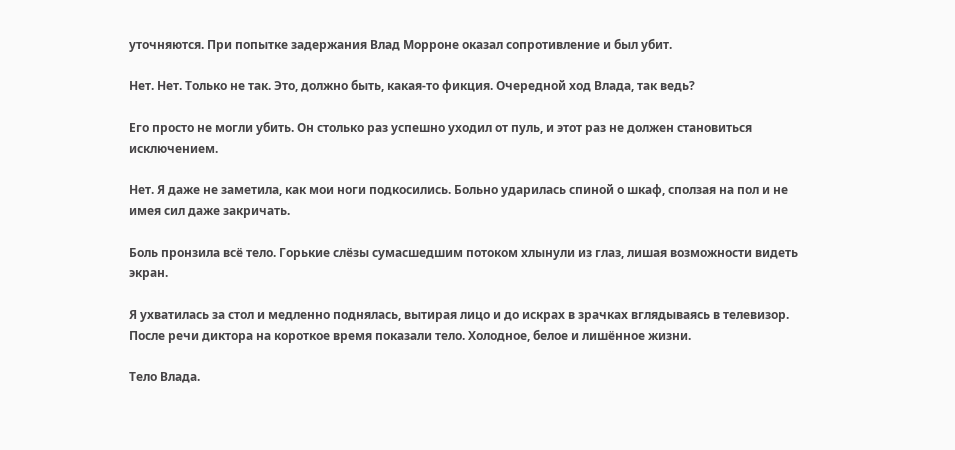уточняются. При попытке задержания Влад Морроне оказал сопротивление и был убит.

Нет. Нет. Только не так. Это, должно быть, какая-то фикция. Очередной ход Влада, так ведь?

Его просто не могли убить. Он столько раз успешно уходил от пуль, и этот раз не должен становиться исключением.

Нет. Я даже не заметила, как мои ноги подкосились. Больно ударилась спиной о шкаф, сползая на пол и не имея сил даже закричать.

Боль пронзила всё тело. Горькие слёзы сумасшедшим потоком хлынули из глаз, лишая возможности видеть экран.

Я ухватилась за стол и медленно поднялась, вытирая лицо и до искрах в зрачках вглядываясь в телевизор. После речи диктора на короткое время показали тело. Холодное, белое и лишённое жизни.

Тело Влада.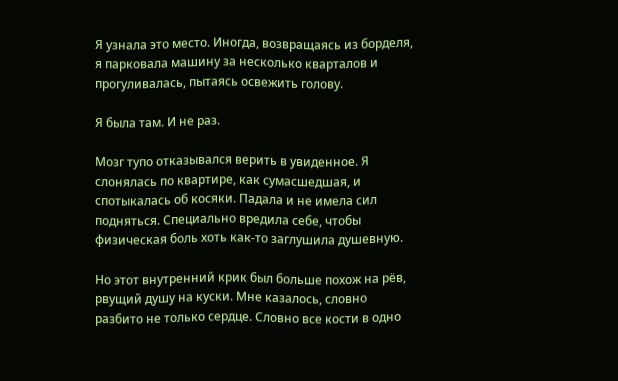Я узнала это место. Иногда, возвращаясь из борделя, я парковала машину за несколько кварталов и прогуливалась, пытаясь освежить голову.

Я была там. И не раз.

Мозг тупо отказывался верить в увиденное. Я слонялась по квартире, как сумасшедшая, и спотыкалась об косяки. Падала и не имела сил подняться. Специально вредила себе, чтобы физическая боль хоть как-то заглушила душевную.

Но этот внутренний крик был больше похож на рёв, рвущий душу на куски. Мне казалось, словно разбито не только сердце. Словно все кости в одно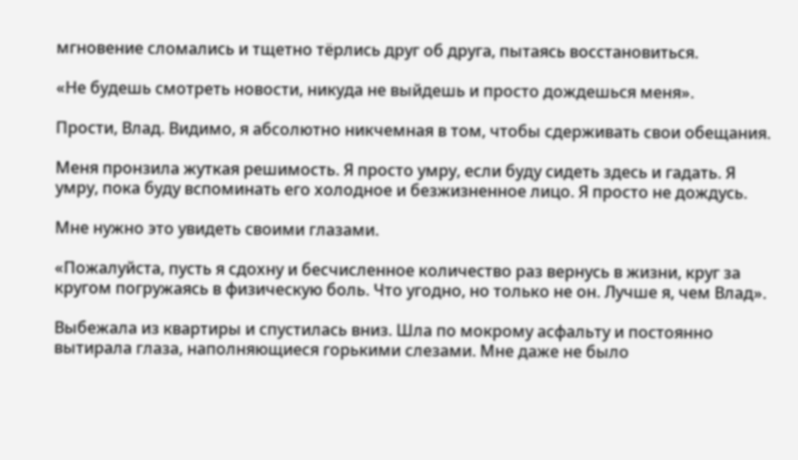мгновение сломались и тщетно тёрлись друг об друга, пытаясь восстановиться.

«Не будешь смотреть новости, никуда не выйдешь и просто дождешься меня».

Прости, Влад. Видимо, я абсолютно никчемная в том, чтобы сдерживать свои обещания.

Меня пронзила жуткая решимость. Я просто умру, если буду сидеть здесь и гадать. Я умру, пока буду вспоминать его холодное и безжизненное лицо. Я просто не дождусь.

Мне нужно это увидеть своими глазами.

«Пожалуйста, пусть я сдохну и бесчисленное количество раз вернусь в жизни, круг за кругом погружаясь в физическую боль. Что угодно, но только не он. Лучше я, чем Влад».

Выбежала из квартиры и спустилась вниз. Шла по мокрому асфальту и постоянно вытирала глаза, наполняющиеся горькими слезами. Мне даже не было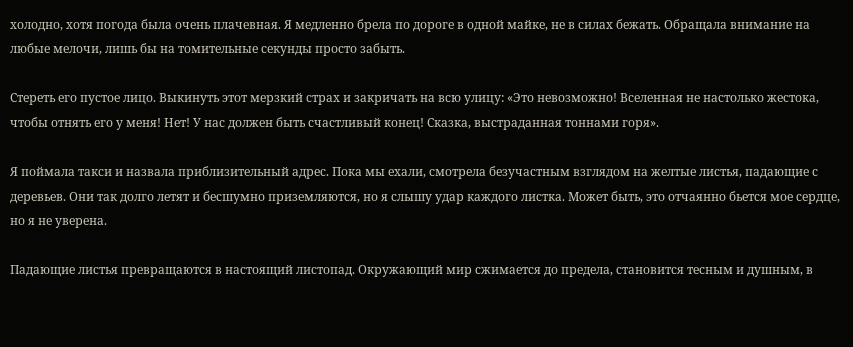холодно, хотя погода была очень плачевная. Я медленно брела по дороге в одной майке, не в силах бежать. Обращала внимание на любые мелочи, лишь бы на томительные секунды просто забыть.

Стереть его пустое лицо. Выкинуть этот мерзкий страх и закричать на всю улицу: «Это невозможно! Вселенная не настолько жестока, чтобы отнять его у меня! Нет! У нас должен быть счастливый конец! Сказка, выстраданная тоннами горя».

Я поймала такси и назвала приблизительный адрес. Пока мы ехали, смотрела безучастным взглядом на желтые листья, падающие с деревьев. Они так долго летят и бесшумно приземляются, но я слышу удар каждого листка. Может быть, это отчаянно бьется мое сердце, но я не уверена.

Падающие листья превращаются в настоящий листопад. Окружающий мир сжимается до предела, становится тесным и душным, в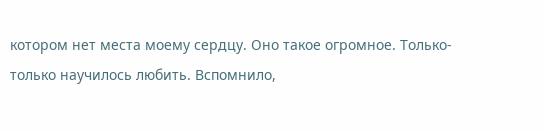котором нет места моему сердцу. Оно такое огромное. Только-только научилось любить. Вспомнило,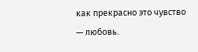как прекрасно это чувство — любовь.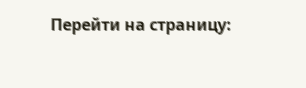Перейти на страницу: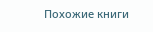Похожие книги